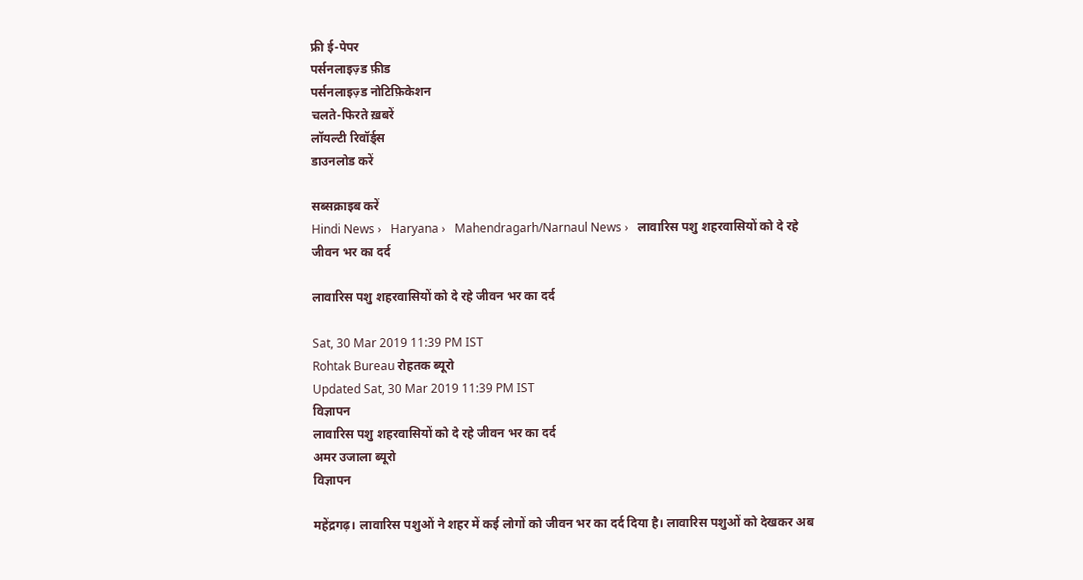फ्री ई-पेपर
पर्सनलाइज़्ड फ़ीड
पर्सनलाइज़्ड नोटिफ़िकेशन
चलते-फिरते ख़बरें
लॉयल्टी रिवॉर्ड्स
डाउनलोड करें

सब्सक्राइब करें
Hindi News ›   Haryana ›   Mahendragarh/Narnaul News ›   लावारिस पशु शहरवासियों को दे रहे जीवन भर का दर्द

लावारिस पशु शहरवासियों को दे रहे जीवन भर का दर्द

Sat, 30 Mar 2019 11:39 PM IST
Rohtak Bureau रोहतक ब्यूरो
Updated Sat, 30 Mar 2019 11:39 PM IST
विज्ञापन
लावारिस पशु शहरवासियों को दे रहे जीवन भर का दर्द
अमर उजाला ब्यूरो
विज्ञापन

महेंद्रगढ़। लावारिस पशुओं ने शहर में कई लोगों को जीवन भर का दर्द दिया है। लावारिस पशुओं को देखकर अब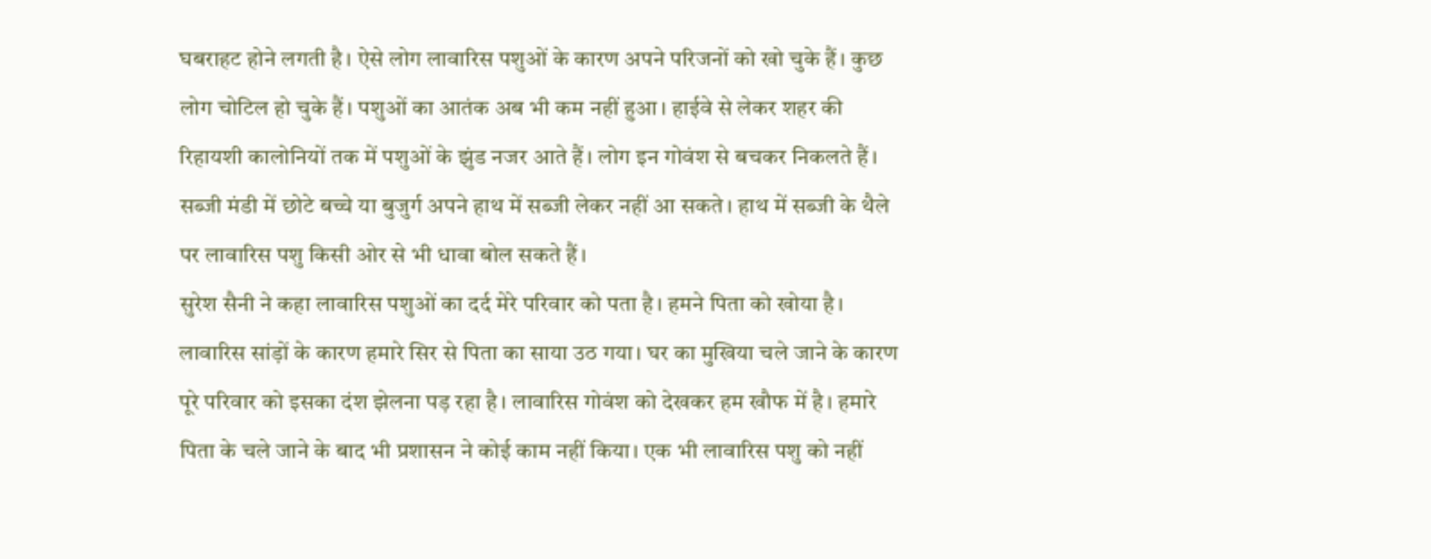घबराहट होने लगती है। ऐसे लोग लावारिस पशुओं के कारण अपने परिजनों को खो चुके हैं। कुछ लोग चोटिल हो चुके हैं। पशुओं का आतंक अब भी कम नहीं हुआ। हाईवे से लेकर शहर की रिहायशी कालोनियों तक में पशुओं के झुंड नजर आते हैं। लोग इन गोवंश से बचकर निकलते हैं। सब्जी मंडी में छोटे बच्चे या बुजुर्ग अपने हाथ में सब्जी लेकर नहीं आ सकते। हाथ में सब्जी के थैले पर लावारिस पशु किसी ओर से भी धावा बोल सकते हैं।
सुरेश सैनी ने कहा लावारिस पशुओं का दर्द मेरे परिवार को पता है। हमने पिता को खोया है। लावारिस सांड़ों के कारण हमारे सिर से पिता का साया उठ गया। घर का मुखिया चले जाने के कारण पूरे परिवार को इसका दंश झेलना पड़ रहा है। लावारिस गोवंश को देखकर हम खौफ में है। हमारे पिता के चले जाने के बाद भी प्रशासन ने कोई काम नहीं किया। एक भी लावारिस पशु को नहीं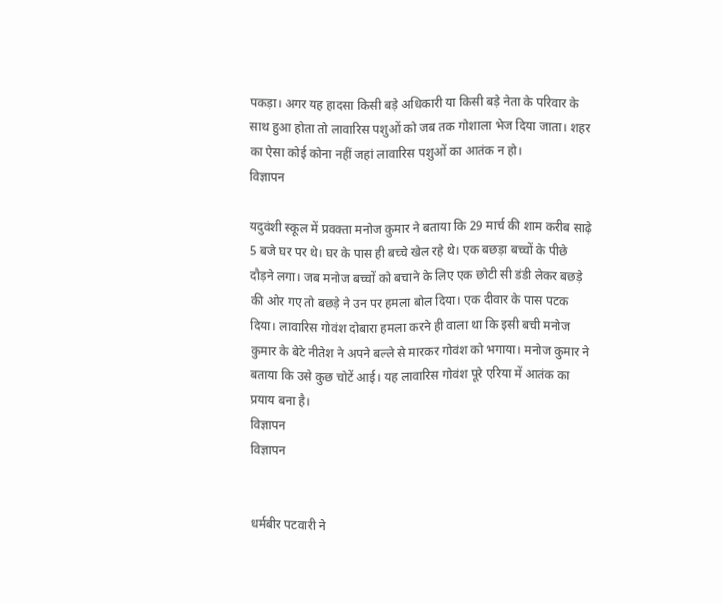पकड़ा। अगर यह हादसा किसी बड़े अधिकारी या किसी बड़े नेता के परिवार के साथ हुआ होता तो लावारिस पशुओं को जब तक गोशाला भेज दिया जाता। शहर का ऐसा कोई कोना नहीं जहां लावारिस पशुओं का आतंक न हो।
विज्ञापन

यदुवंशी स्कूल में प्रवक्ता मनोज कुमार ने बताया कि 29 मार्च की शाम करीब साढ़े 5 बजे घर पर थे। घर के पास ही बच्चे खेल रहे थे। एक बछड़ा बच्चों के पीछे दौड़ने लगा। जब मनोज बच्चों को बचाने के लिए एक छोटी सी डंडी लेकर बछड़े की ओर गए तो बछड़े ने उन पर हमला बोल दिया। एक दीवार के पास पटक दिया। लावारिस गोवंश दोबारा हमला करने ही वाला था कि इसी बची मनोज कुमार के बेटे नीतेश ने अपने बल्ले से मारकर गोवंश को भगाया। मनोज कुमार ने बताया कि उसे कुछ चोटें आई। यह लावारिस गोवंश पूरे एरिया में आतंक का प्रयाय बना है।
विज्ञापन
विज्ञापन


धर्मबीर पटवारी ने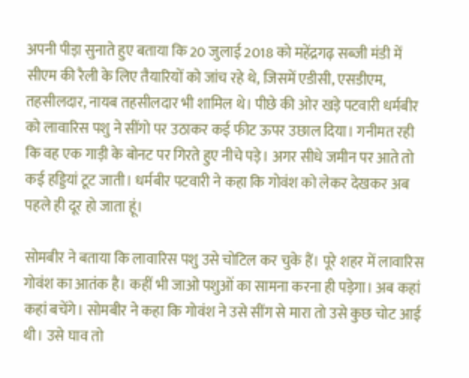अपनी पीड़ा सुनाते हुए बताया कि 20 जुलाई 2018 को महेंद्रगढ़ सब्जी मंडी में सीएम की रैली के लिए तैयारियों को जांच रहे थे, जिसमें एडीसी, एसडीएम, तहसीलदार, नायब तहसीलदार भी शामिल थे। पीछे की ओर खड़े पटवारी धर्मबीर को लावारिस पशु ने सींगो पर उठाकर कई फीट ऊपर उछाल दिया। गनीमत रही कि वह एक गाड़ी के बोनट पर गिरते हुए नीचे पड़े। अगर सीधे जमीन पर आते तो कई हड्डियां टूट जाती। धर्मबीर पटवारी ने कहा कि गोवंश को लेकर देखकर अब पहले ही दूर हो जाता हूं।

सोमबीर ने बताया कि लावारिस पशु उसे चोटिल कर चुके हैं। पूरे शहर में लावारिस गोवंश का आतंक है। कहीं भी जाओ पशुओं का सामना करना ही पड़ेगा। अब कहां कहां बचेंगे। सोमबीर ने कहा कि गोवंश ने उसे सींग से मारा तो उसे कुछ चोट आई थी। उसे घाव तो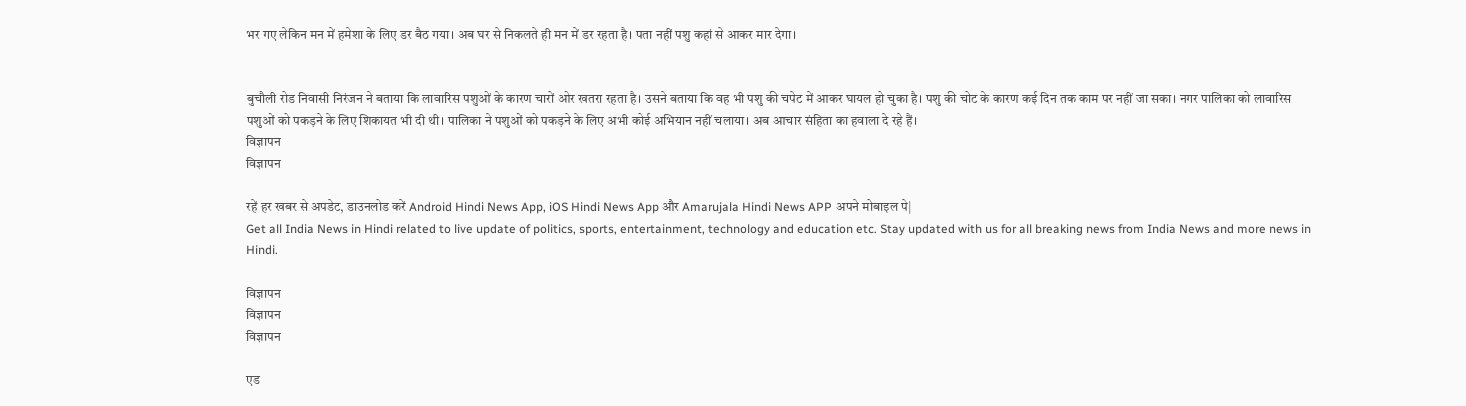भर गए लेकिन मन में हमेशा के लिए डर बैठ गया। अब घर से निकलते ही मन में डर रहता है। पता नहीं पशु कहां से आकर मार देगा।


बुचौली रोड निवासी निरंजन ने बताया कि लावारिस पशुओं के कारण चारों ओर खतरा रहता है। उसने बताया कि वह भी पशु की चपेट में आकर घायल हो चुका है। पशु की चोट के कारण कई दिन तक काम पर नहीं जा सका। नगर पालिका को लावारिस पशुओं को पकड़ने के लिए शिकायत भी दी थी। पालिका ने पशुओं को पकड़ने के लिए अभी कोई अभियान नहीं चलाया। अब आचार संहिता का हवाला दे रहे हैं।
विज्ञापन
विज्ञापन

रहें हर खबर से अपडेट, डाउनलोड करें Android Hindi News App, iOS Hindi News App और Amarujala Hindi News APP अपने मोबाइल पे|
Get all India News in Hindi related to live update of politics, sports, entertainment, technology and education etc. Stay updated with us for all breaking news from India News and more news in Hindi.

विज्ञापन
विज्ञापन
विज्ञापन

एड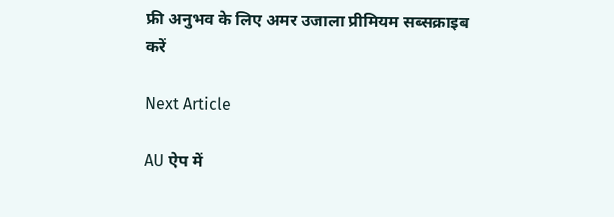फ्री अनुभव के लिए अमर उजाला प्रीमियम सब्सक्राइब करें

Next Article

AU ऐप में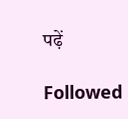पढ़ें

Followed